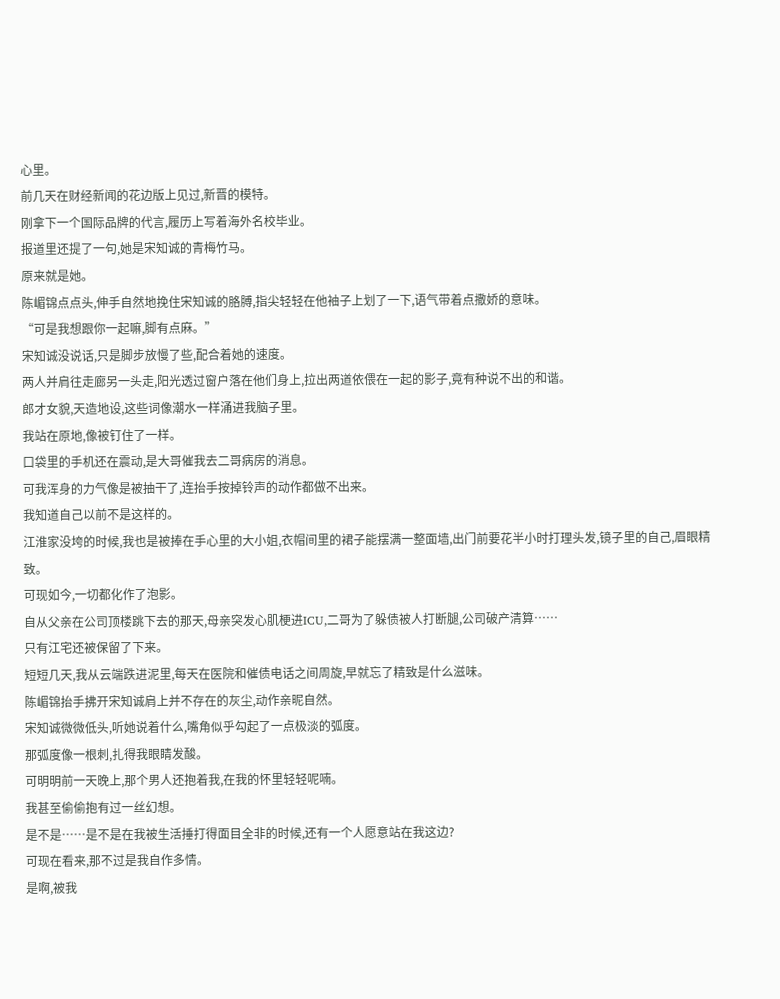心里。
前几天在财经新闻的花边版上见过,新晋的模特。
刚拿下一个国际品牌的代言,履历上写着海外名校毕业。
报道里还提了一句,她是宋知诚的青梅竹马。
原来就是她。
陈嵋锦点点头,伸手自然地挽住宋知诚的胳膊,指尖轻轻在他袖子上划了一下,语气带着点撒娇的意味。
“可是我想跟你一起嘛,脚有点麻。”
宋知诚没说话,只是脚步放慢了些,配合着她的速度。
两人并肩往走廊另一头走,阳光透过窗户落在他们身上,拉出两道依偎在一起的影子,竟有种说不出的和谐。
郎才女貌,天造地设,这些词像潮水一样涌进我脑子里。
我站在原地,像被钉住了一样。
口袋里的手机还在震动,是大哥催我去二哥病房的消息。
可我浑身的力气像是被抽干了,连抬手按掉铃声的动作都做不出来。
我知道自己以前不是这样的。
江淮家没垮的时候,我也是被捧在手心里的大小姐,衣帽间里的裙子能摆满一整面墙,出门前要花半小时打理头发,镜子里的自己,眉眼精致。
可现如今,一切都化作了泡影。
自从父亲在公司顶楼跳下去的那天,母亲突发心肌梗进ICU,二哥为了躲债被人打断腿,公司破产清算……
只有江宅还被保留了下来。
短短几天,我从云端跌进泥里,每天在医院和催债电话之间周旋,早就忘了精致是什么滋味。
陈嵋锦抬手拂开宋知诚肩上并不存在的灰尘,动作亲昵自然。
宋知诚微微低头,听她说着什么,嘴角似乎勾起了一点极淡的弧度。
那弧度像一根刺,扎得我眼睛发酸。
可明明前一天晚上,那个男人还抱着我,在我的怀里轻轻呢喃。
我甚至偷偷抱有过一丝幻想。
是不是……是不是在我被生活捶打得面目全非的时候,还有一个人愿意站在我这边?
可现在看来,那不过是我自作多情。
是啊,被我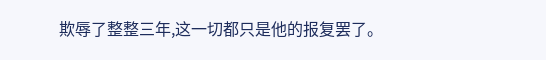欺辱了整整三年,这一切都只是他的报复罢了。